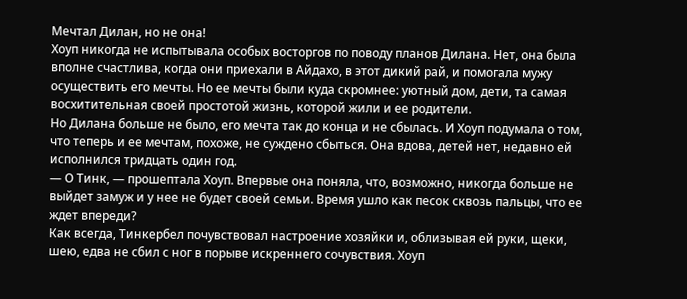Мечтал Дилан, но не она!
Хоуп никогда не испытывала особых восторгов по поводу планов Дилана. Нет, она была вполне счастлива, когда они приехали в Айдахо, в этот дикий рай, и помогала мужу осуществить его мечты. Но ее мечты были куда скромнее: уютный дом, дети, та самая восхитительная своей простотой жизнь, которой жили и ее родители.
Но Дилана больше не было, его мечта так до конца и не сбылась. И Хоуп подумала о том, что теперь и ее мечтам, похоже, не суждено сбыться. Она вдова, детей нет, недавно ей исполнился тридцать один год.
— О Тинк, — прошептала Хоуп. Впервые она поняла, что, возможно, никогда больше не выйдет замуж и у нее не будет своей семьи. Время ушло как песок сквозь пальцы, что ее ждет впереди?
Как всегда, Тинкербел почувствовал настроение хозяйки и, облизывая ей руки, щеки, шею, едва не сбил с ног в порыве искреннего сочувствия. Хоуп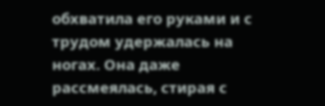обхватила его руками и с трудом удержалась на ногах. Она даже рассмеялась, стирая с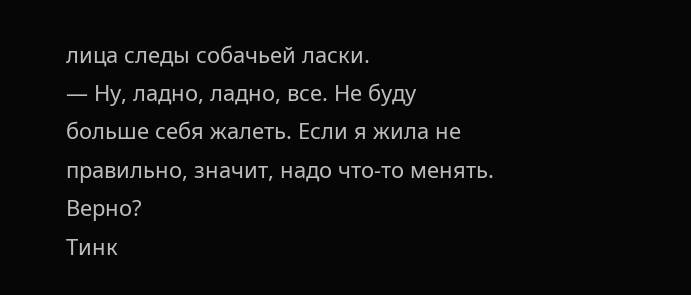лица следы собачьей ласки.
— Ну, ладно, ладно, все. Не буду больше себя жалеть. Если я жила не правильно, значит, надо что-то менять. Верно?
Тинк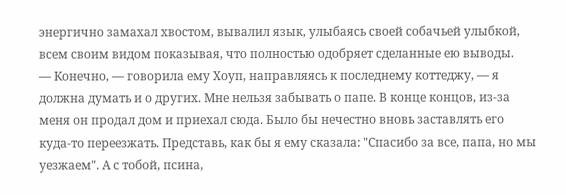энергично замахал хвостом, вывалил язык, улыбаясь своей собачьей улыбкой, всем своим видом показывая, что полностью одобряет сделанные ею выводы.
— Конечно, — говорила ему Хоуп, направляясь к последнему коттеджу, — я должна думать и о других. Мне нельзя забывать о папе. В конце концов, из-за меня он продал дом и приехал сюда. Было бы нечестно вновь заставлять его куда-то переезжать. Представь, как бы я ему сказала: "Спасибо за все, папа, но мы уезжаем". А с тобой, псина,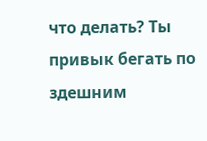что делать? Ты привык бегать по здешним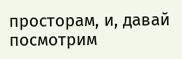просторам, и, давай посмотрим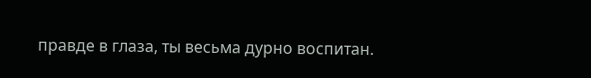правде в глаза, ты весьма дурно воспитан.